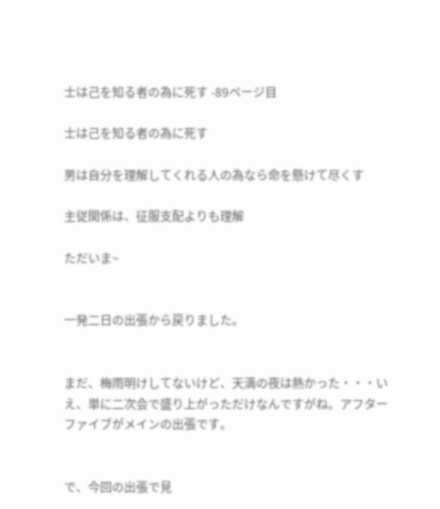士は己を知る者の為に死す -89ページ目

士は己を知る者の為に死す

男は自分を理解してくれる人の為なら命を懸けて尽くす

主従関係は、征服支配よりも理解

ただいま~


一発二日の出張から戻りました。


まだ、梅雨明けしてないけど、天満の夜は熱かった・・・いえ、単に二次会で盛り上がっただけなんですがね。アフターファイブがメインの出張です。


で、今回の出張で見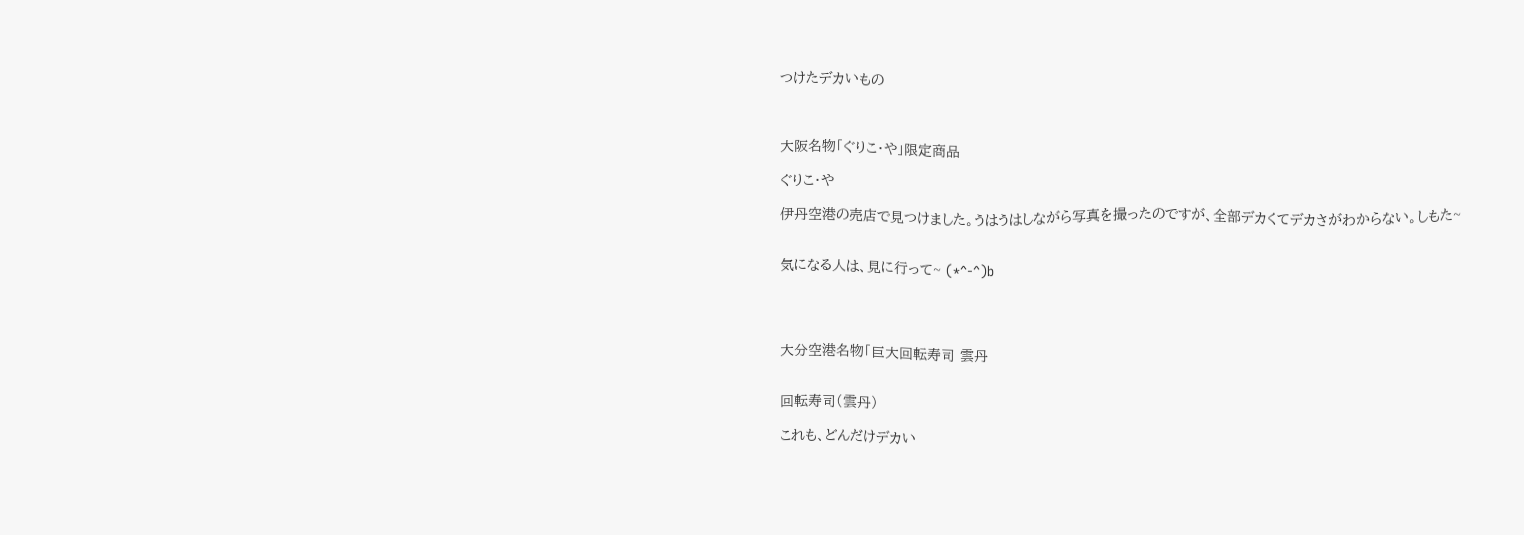つけたデカいもの



大阪名物「ぐりこ・や」限定商品

ぐりこ・や

伊丹空港の売店で見つけました。うはうはしながら写真を撮ったのですが、全部デカくてデカさがわからない。しもた~


気になる人は、見に行って~ (*^-^)b




大分空港名物「巨大回転寿司 雲丹


回転寿司(雲丹)

これも、どんだけデカい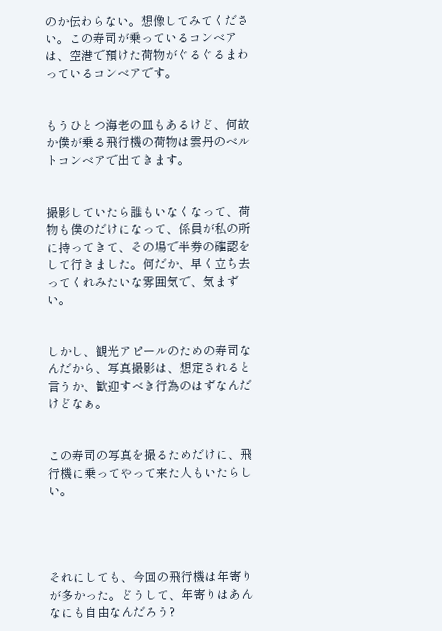のか伝わらない。想像してみてください。この寿司が乗っているコンベアは、空港で預けた荷物がぐるぐるまわっているコンベアです。


もうひとつ海老の皿もあるけど、何故か僕が乗る飛行機の荷物は雲丹のベルトコンベアで出てきます。


撮影していたら誰もいなくなって、荷物も僕のだけになって、係員が私の所に持ってきて、その場で半券の確認をして行きました。何だか、早く立ち去ってくれみたいな雰囲気で、気まずい。


しかし、観光アピールのための寿司なんだから、写真撮影は、想定されると言うか、歓迎すべき行為のはずなんだけどなぁ。


この寿司の写真を撮るためだけに、飛行機に乗ってやって来た人もいたらしい。




それにしても、今回の飛行機は年寄りが多かった。どうして、年寄りはあんなにも自由なんだろう?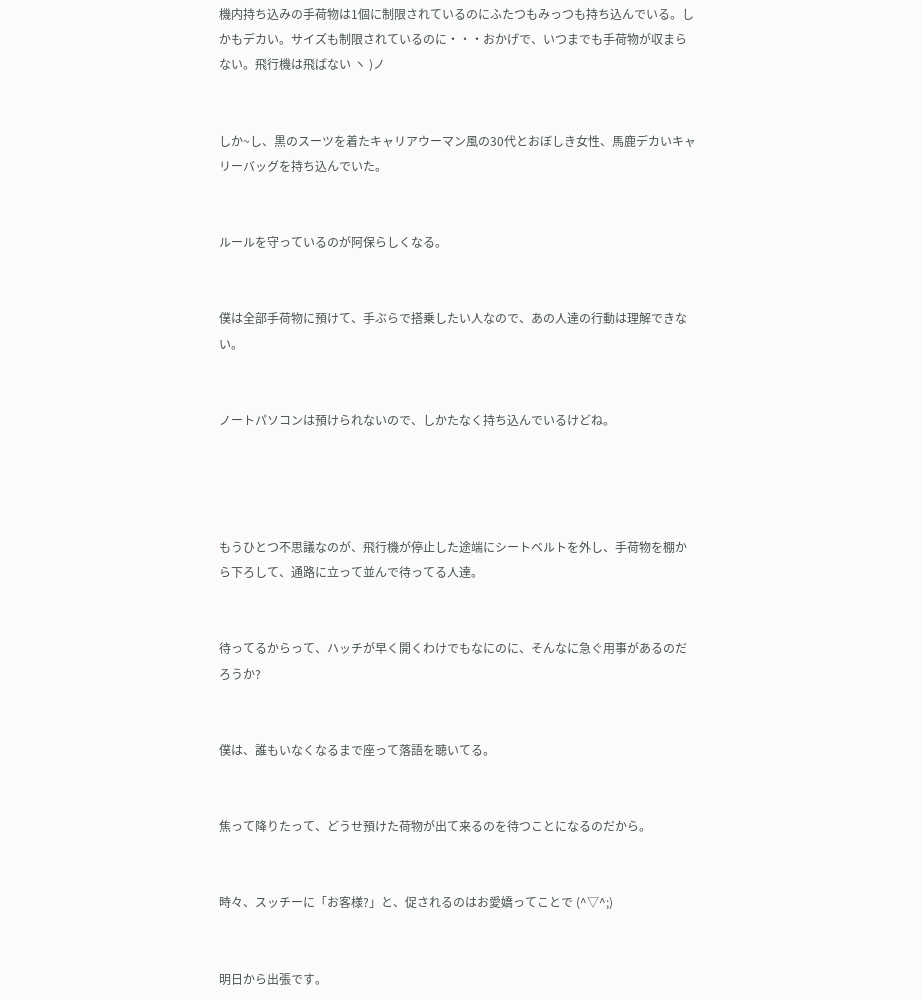機内持ち込みの手荷物は1個に制限されているのにふたつもみっつも持ち込んでいる。しかもデカい。サイズも制限されているのに・・・おかげで、いつまでも手荷物が収まらない。飛行機は飛ばない ヽ )ノ


しか~し、黒のスーツを着たキャリアウーマン風の30代とおぼしき女性、馬鹿デカいキャリーバッグを持ち込んでいた。


ルールを守っているのが阿保らしくなる。


僕は全部手荷物に預けて、手ぶらで搭乗したい人なので、あの人達の行動は理解できない。


ノートパソコンは預けられないので、しかたなく持ち込んでいるけどね。




もうひとつ不思議なのが、飛行機が停止した途端にシートベルトを外し、手荷物を棚から下ろして、通路に立って並んで待ってる人達。


待ってるからって、ハッチが早く開くわけでもなにのに、そんなに急ぐ用事があるのだろうか?


僕は、誰もいなくなるまで座って落語を聴いてる。


焦って降りたって、どうせ預けた荷物が出て来るのを待つことになるのだから。


時々、スッチーに「お客様?」と、促されるのはお愛嬌ってことで (^▽^;)


明日から出張です。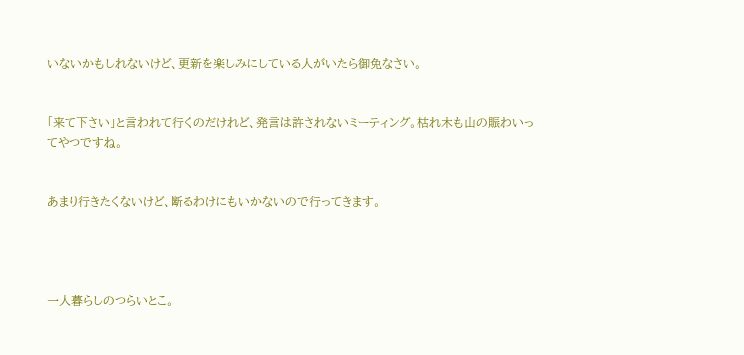いないかもしれないけど、更新を楽しみにしている人がいたら御免なさい。


「来て下さい」と言われて行くのだけれど、発言は許されないミーティング。枯れ木も山の賑わいってやつですね。


あまり行きたくないけど、断るわけにもいかないので行ってきます。




一人暮らしのつらいとこ。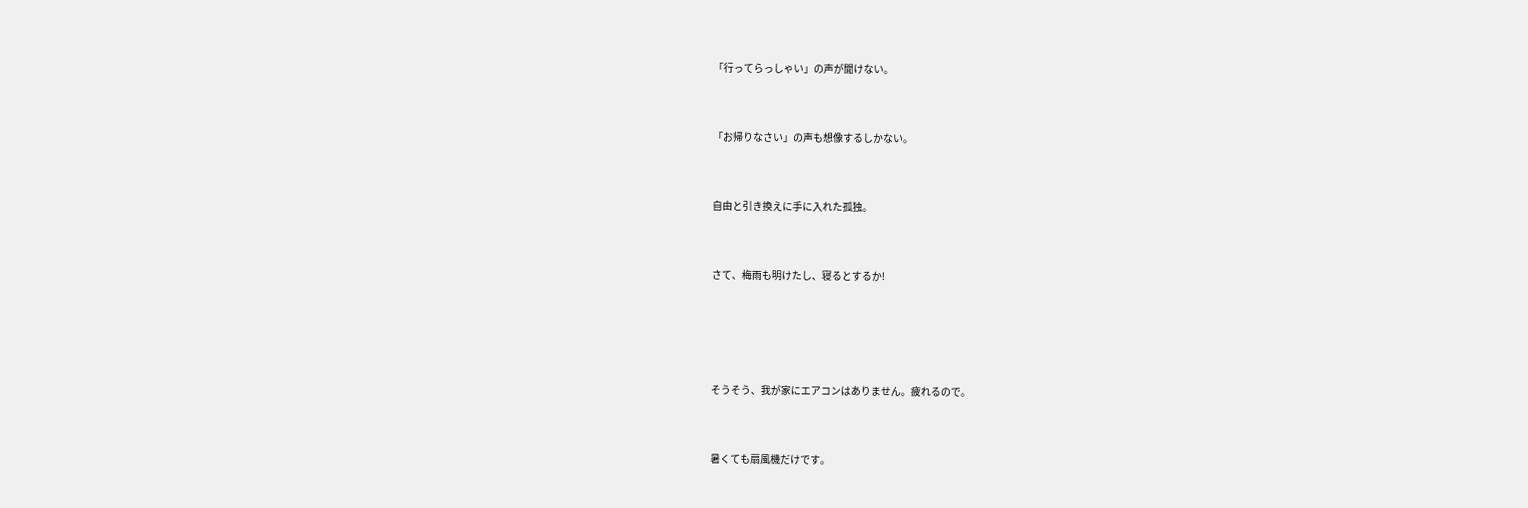「行ってらっしゃい」の声が聞けない。


「お帰りなさい」の声も想像するしかない。


自由と引き換えに手に入れた孤独。


さて、梅雨も明けたし、寝るとするか!




そうそう、我が家にエアコンはありません。疲れるので。


暑くても扇風機だけです。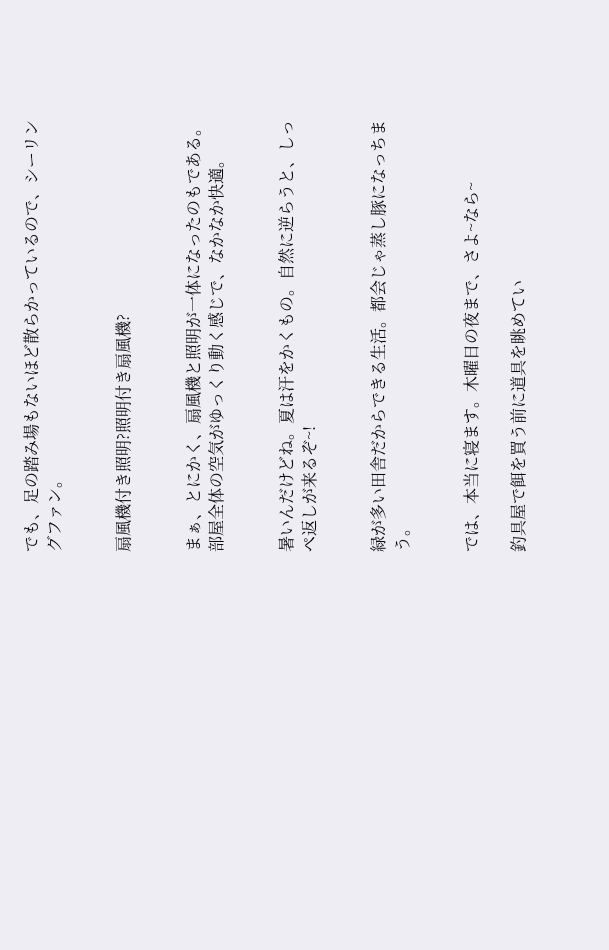でも、足の踏み場もないほど散らかっているので、シーリングファン。


扇風機付き照明?照明付き扇風機?


まぁ、とにかく、扇風機と照明が一体になったのもである。部屋全体の空気がゆっくり動く感じで、なかなか快適。


暑いんだけどね。夏は汗をかくもの。自然に逆らうと、しっぺ返しが来るぞ~!


緑が多い田舎だからできる生活。都会じゃ蒸し豚になっちまう。


では、本当に寝ます。木曜日の夜まで、さよ~なら~

釣具屋で餌を買う前に道具を眺めてい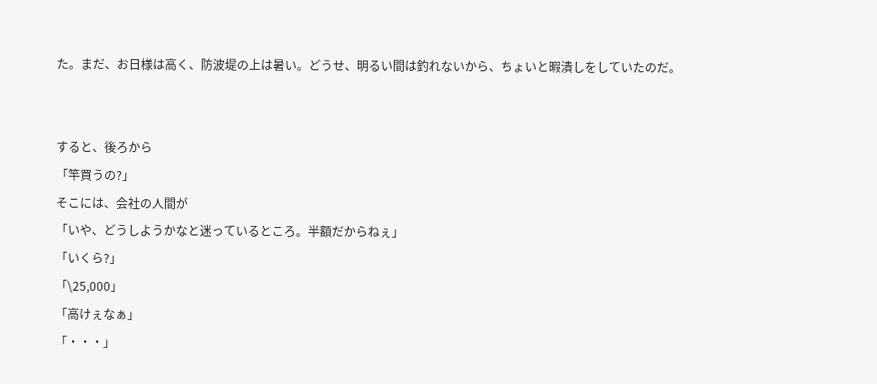た。まだ、お日様は高く、防波堤の上は暑い。どうせ、明るい間は釣れないから、ちょいと暇潰しをしていたのだ。


すると、後ろから
「竿買うの?」
そこには、会社の人間が
「いや、どうしようかなと迷っているところ。半額だからねぇ」
「いくら?」
「\25,000」
「高けぇなぁ」
「・・・」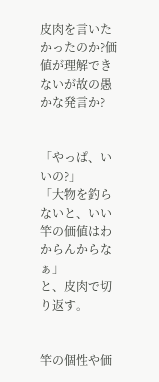皮肉を言いたかったのか?価値が理解できないが故の愚かな発言か?


「やっぱ、いいの?」
「大物を釣らないと、いい竿の価値はわからんからなぁ」
と、皮肉で切り返す。


竿の個性や価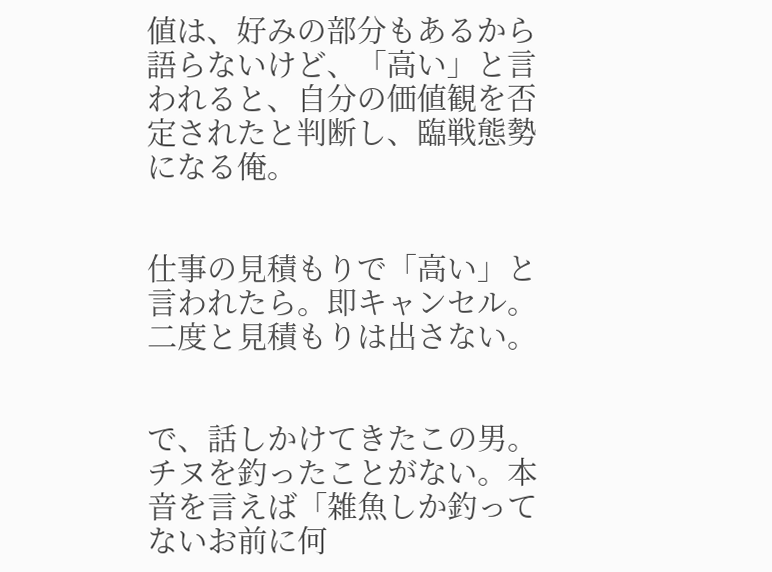値は、好みの部分もあるから語らないけど、「高い」と言われると、自分の価値観を否定されたと判断し、臨戦態勢になる俺。


仕事の見積もりで「高い」と言われたら。即キャンセル。二度と見積もりは出さない。


で、話しかけてきたこの男。チヌを釣ったことがない。本音を言えば「雑魚しか釣ってないお前に何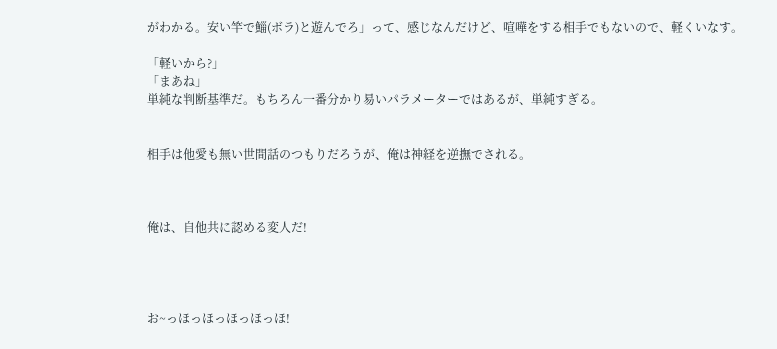がわかる。安い竿で鯔(ボラ)と遊んでろ」って、感じなんだけど、喧嘩をする相手でもないので、軽くいなす。

「軽いから?」
「まあね」
単純な判断基準だ。もちろん一番分かり易いパラメーターではあるが、単純すぎる。


相手は他愛も無い世間話のつもりだろうが、俺は神経を逆撫でされる。



俺は、自他共に認める変人だ!




お~っほっほっほっほっほ!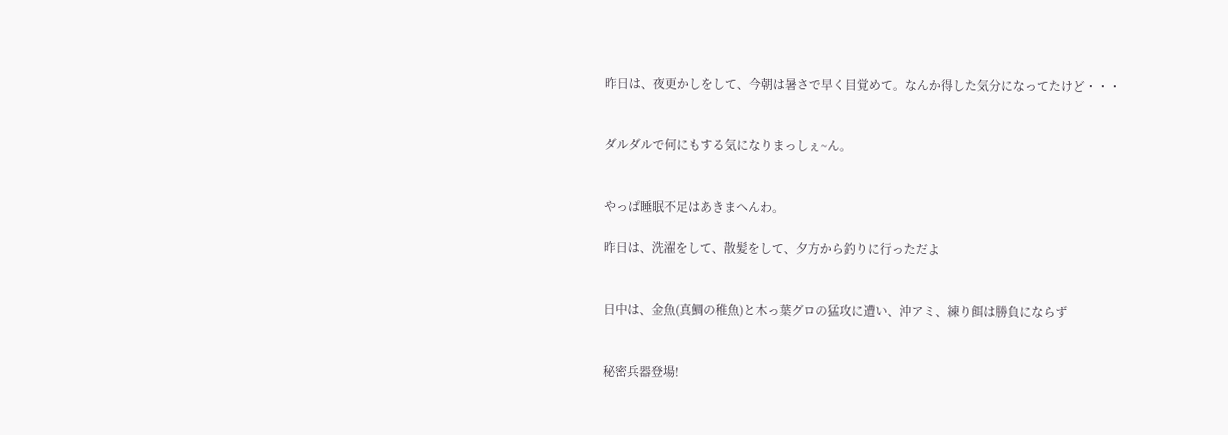昨日は、夜更かしをして、今朝は暑さで早く目覚めて。なんか得した気分になってたけど・・・


ダルダルで何にもする気になりまっしぇ~ん。


やっぱ睡眠不足はあきまへんわ。

昨日は、洗濯をして、散髪をして、夕方から釣りに行っただよ


日中は、金魚(真鯛の稚魚)と木っ葉グロの猛攻に遭い、沖アミ、練り餌は勝負にならず


秘密兵器登場!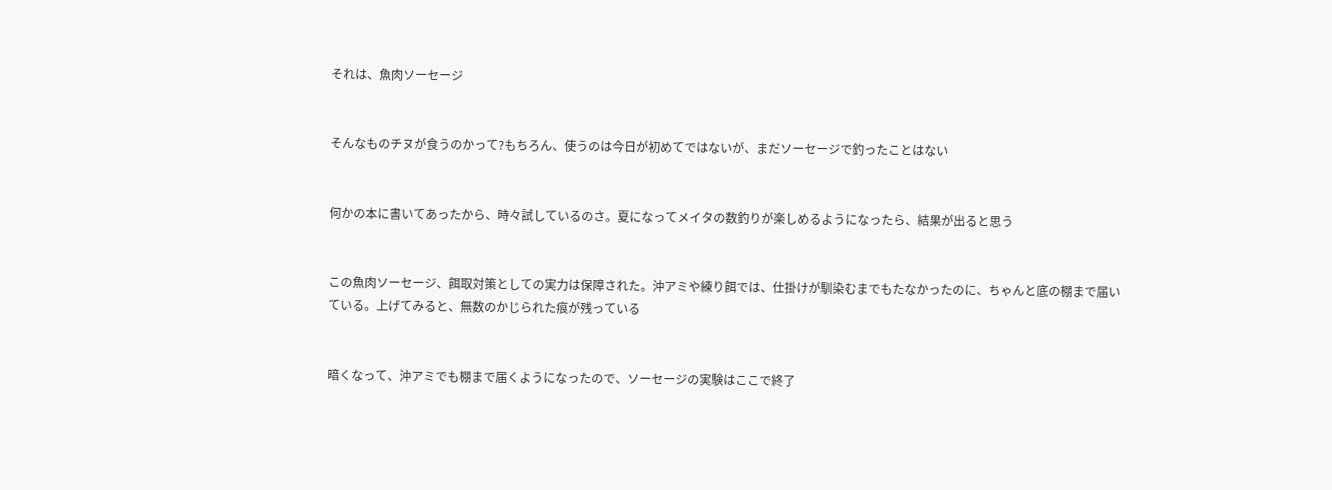それは、魚肉ソーセージ


そんなものチヌが食うのかって?もちろん、使うのは今日が初めてではないが、まだソーセージで釣ったことはない


何かの本に書いてあったから、時々試しているのさ。夏になってメイタの数釣りが楽しめるようになったら、結果が出ると思う


この魚肉ソーセージ、餌取対策としての実力は保障された。沖アミや練り餌では、仕掛けが馴染むまでもたなかったのに、ちゃんと底の棚まで届いている。上げてみると、無数のかじられた痕が残っている


暗くなって、沖アミでも棚まで届くようになったので、ソーセージの実験はここで終了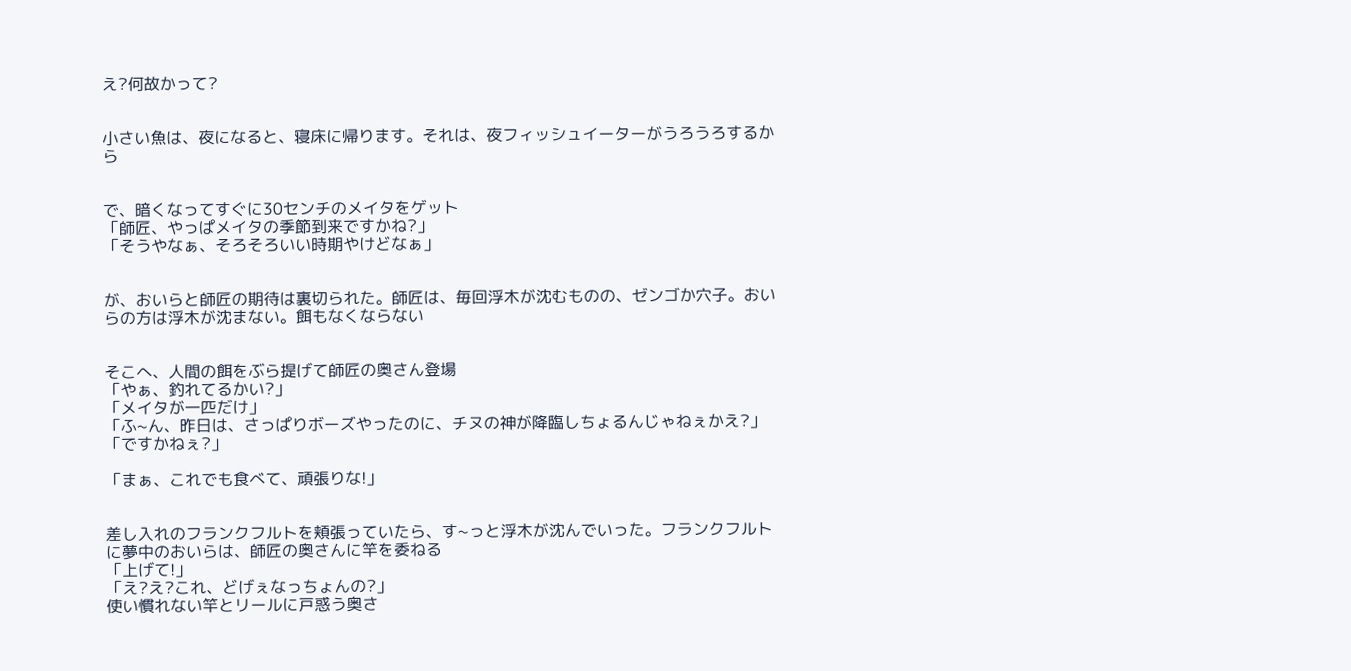え?何故かって?


小さい魚は、夜になると、寝床に帰ります。それは、夜フィッシュイーターがうろうろするから


で、暗くなってすぐに30センチのメイタをゲット
「師匠、やっぱメイタの季節到来ですかね?」
「そうやなぁ、そろそろいい時期やけどなぁ」


が、おいらと師匠の期待は裏切られた。師匠は、毎回浮木が沈むものの、ゼンゴか穴子。おいらの方は浮木が沈まない。餌もなくならない


そこへ、人間の餌をぶら提げて師匠の奥さん登場
「やぁ、釣れてるかい?」
「メイタが一匹だけ」
「ふ~ん、昨日は、さっぱりボーズやったのに、チヌの神が降臨しちょるんじゃねぇかえ?」
「ですかねぇ?」

「まぁ、これでも食べて、頑張りな!」


差し入れのフランクフルトを頬張っていたら、す~っと浮木が沈んでいった。フランクフルトに夢中のおいらは、師匠の奥さんに竿を委ねる
「上げて!」
「え?え?これ、どげぇなっちょんの?」
使い慣れない竿とリールに戸惑う奥さ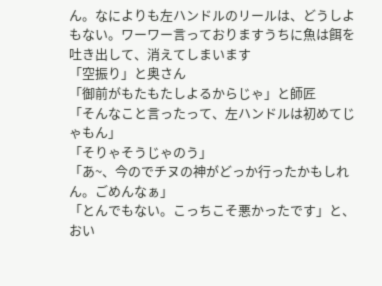ん。なによりも左ハンドルのリールは、どうしよもない。ワーワー言っておりますうちに魚は餌を吐き出して、消えてしまいます
「空振り」と奥さん
「御前がもたもたしよるからじゃ」と師匠
「そんなこと言ったって、左ハンドルは初めてじゃもん」
「そりゃそうじゃのう」
「あ~、今のでチヌの神がどっか行ったかもしれん。ごめんなぁ」
「とんでもない。こっちこそ悪かったです」と、おい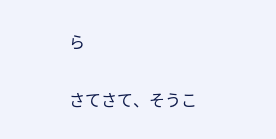ら


さてさて、そうこ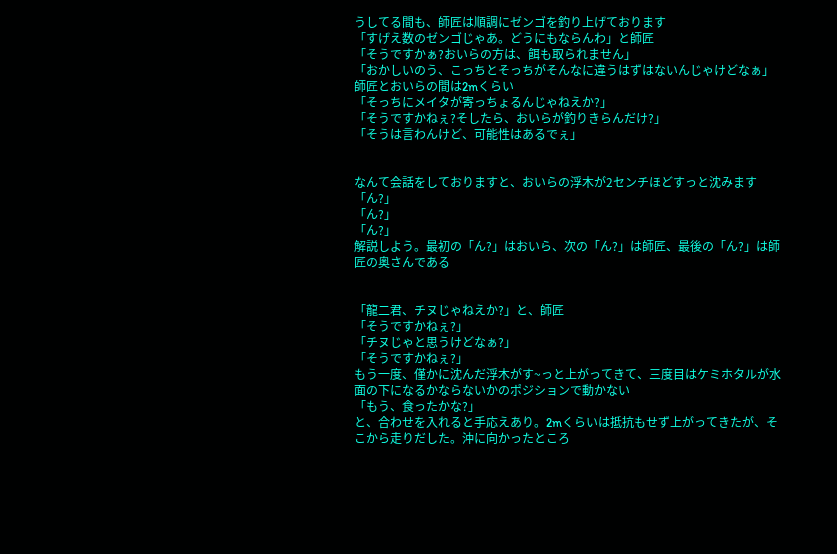うしてる間も、師匠は順調にゼンゴを釣り上げております
「すげえ数のゼンゴじゃあ。どうにもならんわ」と師匠
「そうですかぁ?おいらの方は、餌も取られません」
「おかしいのう、こっちとそっちがそんなに違うはずはないんじゃけどなぁ」
師匠とおいらの間は2mくらい
「そっちにメイタが寄っちょるんじゃねえか?」
「そうですかねぇ?そしたら、おいらが釣りきらんだけ?」
「そうは言わんけど、可能性はあるでぇ」


なんて会話をしておりますと、おいらの浮木が2センチほどすっと沈みます
「ん?」
「ん?」
「ん?」
解説しよう。最初の「ん?」はおいら、次の「ん?」は師匠、最後の「ん?」は師匠の奥さんである


「龍二君、チヌじゃねえか?」と、師匠
「そうですかねぇ?」
「チヌじゃと思うけどなぁ?」
「そうですかねぇ?」
もう一度、僅かに沈んだ浮木がす~っと上がってきて、三度目はケミホタルが水面の下になるかならないかのポジションで動かない
「もう、食ったかな?」
と、合わせを入れると手応えあり。2mくらいは抵抗もせず上がってきたが、そこから走りだした。沖に向かったところ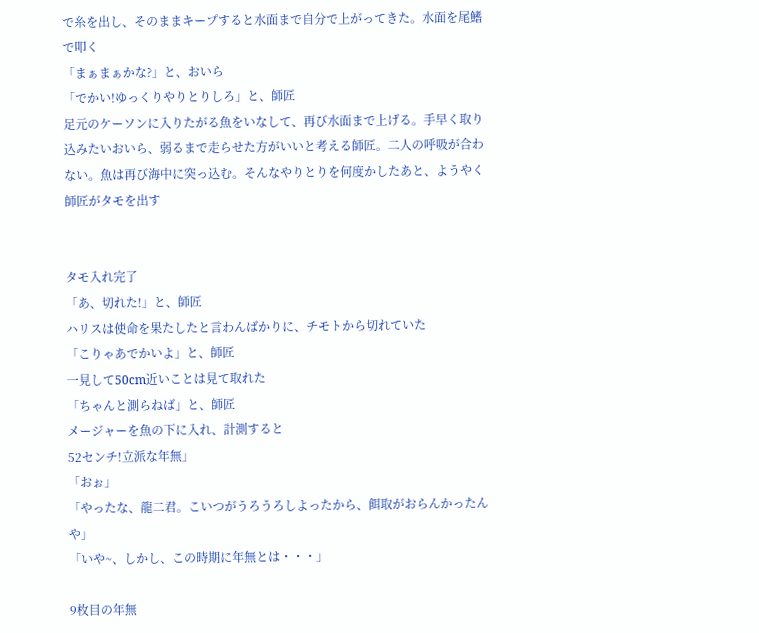で糸を出し、そのままキープすると水面まで自分で上がってきた。水面を尾鰭で叩く
「まぁまぁかな?」と、おいら
「でかい!ゆっくりやりとりしろ」と、師匠
足元のケーソンに入りたがる魚をいなして、再び水面まで上げる。手早く取り込みたいおいら、弱るまで走らせた方がいいと考える師匠。二人の呼吸が合わない。魚は再び海中に突っ込む。そんなやりとりを何度かしたあと、ようやく師匠がタモを出す


タモ入れ完了
「あ、切れた!」と、師匠
ハリスは使命を果たしたと言わんばかりに、チモトから切れていた
「こりゃあでかいよ」と、師匠
一見して50cm近いことは見て取れた
「ちゃんと測らねば」と、師匠
メージャーを魚の下に入れ、計測すると
52センチ!立派な年無」
「おぉ」
「やったな、龍二君。こいつがうろうろしよったから、餌取がおらんかったんや」
「いや~、しかし、この時期に年無とは・・・」

9枚目の年無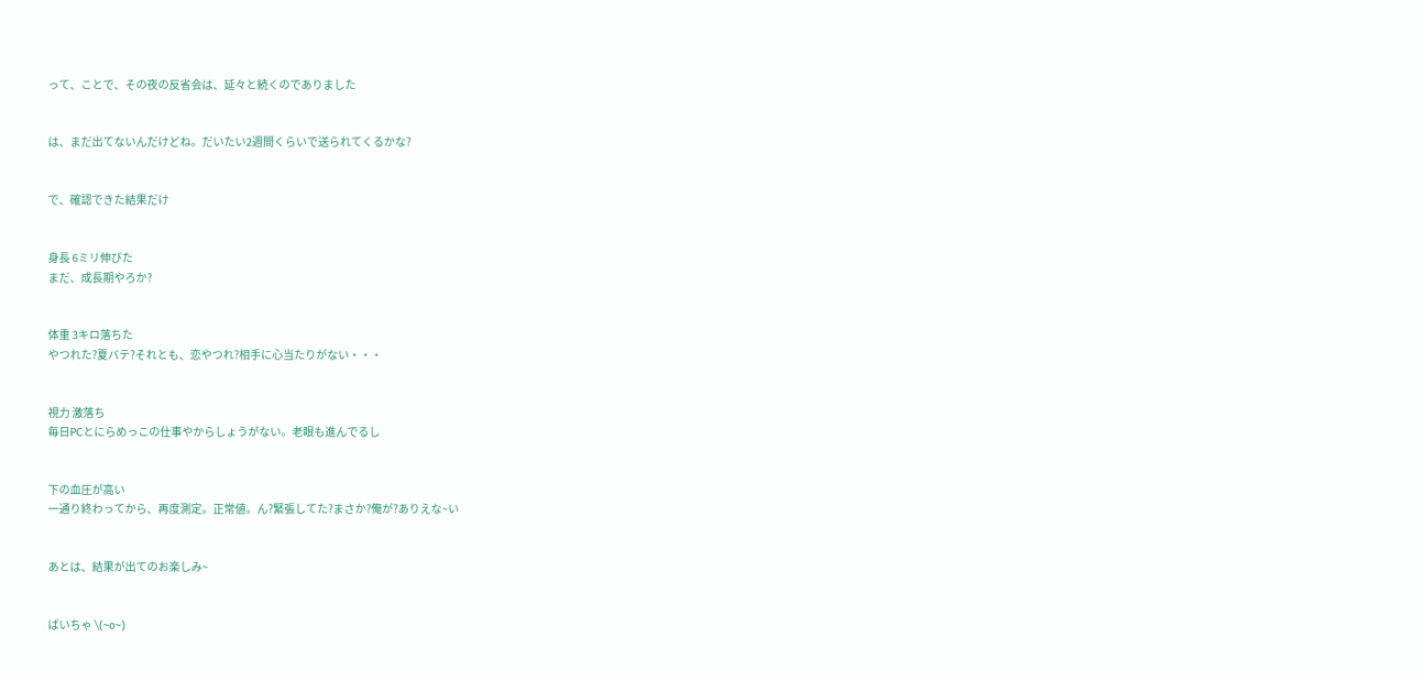って、ことで、その夜の反省会は、延々と続くのでありました


は、まだ出てないんだけどね。だいたい2週間くらいで送られてくるかな?


で、確認できた結果だけ


身長 6ミリ伸びた
まだ、成長期やろか?


体重 3キロ落ちた
やつれた?夏バテ?それとも、恋やつれ?相手に心当たりがない・・・


視力 激落ち
毎日PCとにらめっこの仕事やからしょうがない。老眼も進んでるし


下の血圧が高い
一通り終わってから、再度測定。正常値。ん?緊張してた?まさか?俺が?ありえな~い


あとは、結果が出てのお楽しみ~


ばいちゃ \(~o~)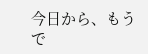今日から、もうで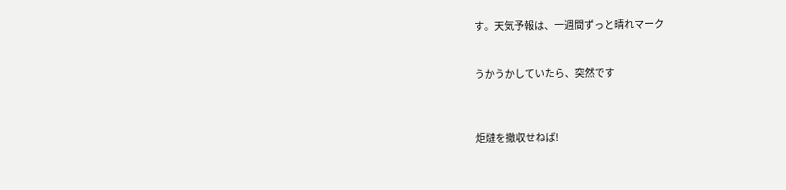す。天気予報は、一週間ずっと晴れマーク


うかうかしていたら、突然です



炬燵を撤収せねば!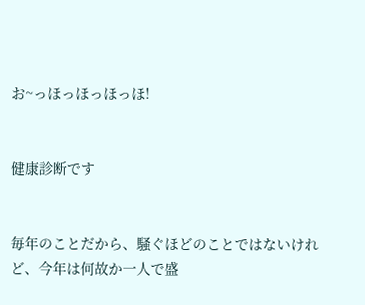お~っほっほっほっほ!


健康診断です


毎年のことだから、騒ぐほどのことではないけれど、今年は何故か一人で盛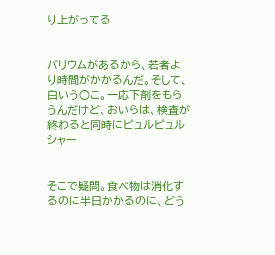り上がってる


バリウムがあるから、若者より時間がかかるんだ。そして、白いう○こ。一応下剤をもらうんだけど、おいらは、検査が終わると同時にピュルピュルシャー


そこで疑問。食べ物は消化するのに半日かかるのに、どう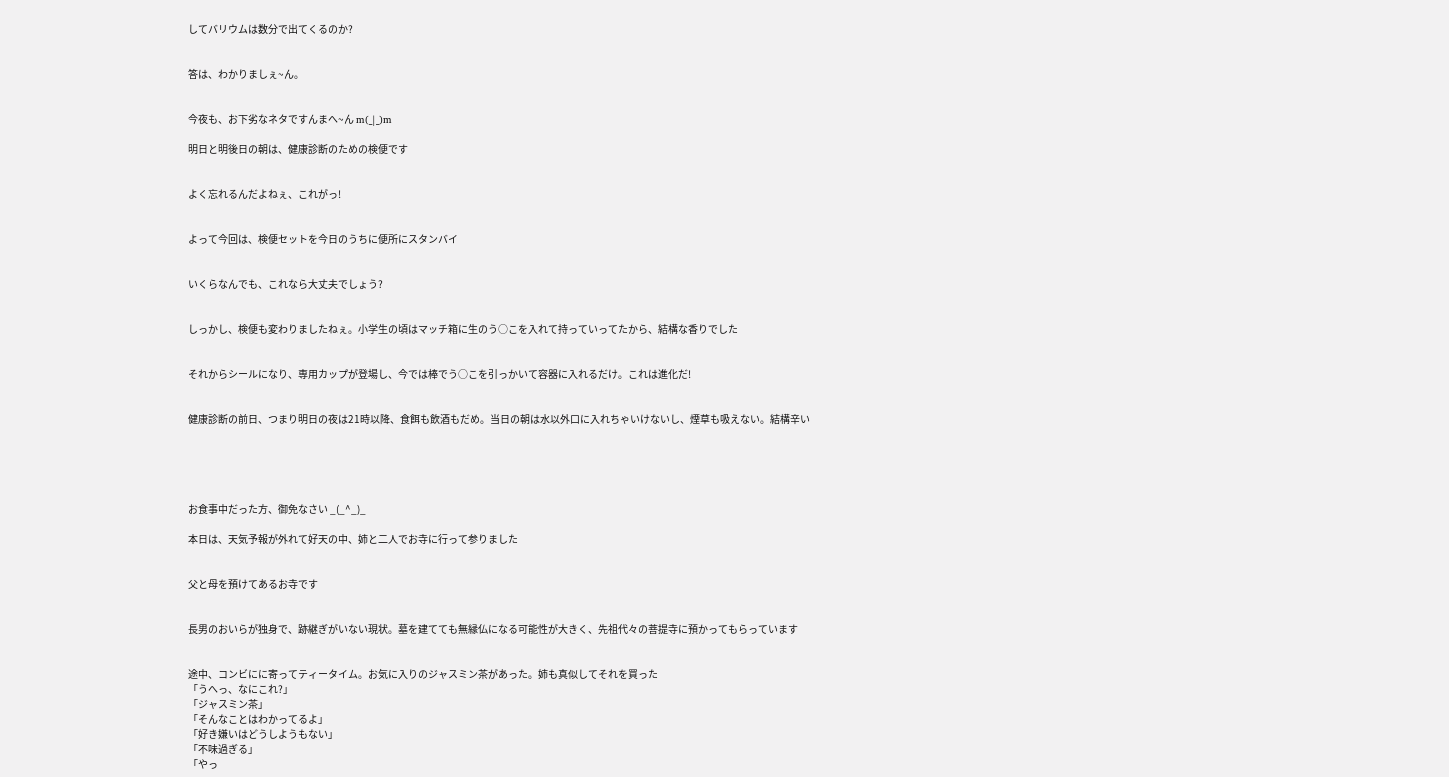してバリウムは数分で出てくるのか?


答は、わかりましぇ~ん。


今夜も、お下劣なネタですんまへ~ん m(_|_)m

明日と明後日の朝は、健康診断のための検便です


よく忘れるんだよねぇ、これがっ!


よって今回は、検便セットを今日のうちに便所にスタンバイ


いくらなんでも、これなら大丈夫でしょう?


しっかし、検便も変わりましたねぇ。小学生の頃はマッチ箱に生のう○こを入れて持っていってたから、結構な香りでした


それからシールになり、専用カップが登場し、今では棒でう○こを引っかいて容器に入れるだけ。これは進化だ!


健康診断の前日、つまり明日の夜は21時以降、食餌も飲酒もだめ。当日の朝は水以外口に入れちゃいけないし、煙草も吸えない。結構辛い





お食事中だった方、御免なさい _(_^_)_

本日は、天気予報が外れて好天の中、姉と二人でお寺に行って参りました


父と母を預けてあるお寺です


長男のおいらが独身で、跡継ぎがいない現状。墓を建てても無縁仏になる可能性が大きく、先祖代々の菩提寺に預かってもらっています


途中、コンビにに寄ってティータイム。お気に入りのジャスミン茶があった。姉も真似してそれを買った
「うへっ、なにこれ?」
「ジャスミン茶」
「そんなことはわかってるよ」
「好き嫌いはどうしようもない」
「不味過ぎる」
「やっ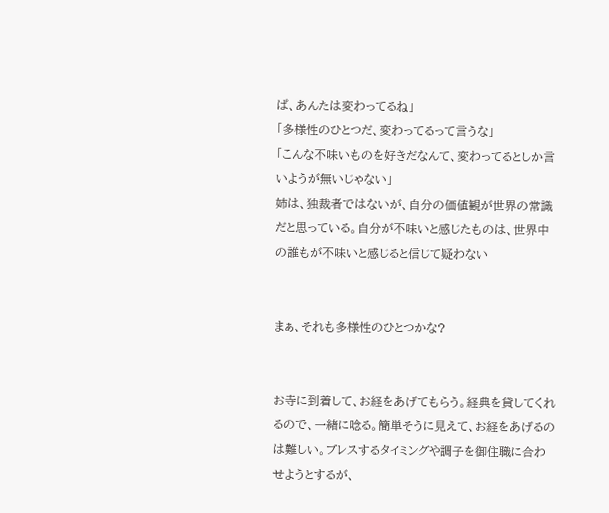ぱ、あんたは変わってるね」
「多様性のひとつだ、変わってるって言うな」
「こんな不味いものを好きだなんて、変わってるとしか言いようが無いじゃない」
姉は、独裁者ではないが、自分の価値観が世界の常識だと思っている。自分が不味いと感じたものは、世界中の誰もが不味いと感じると信じて疑わない


まぁ、それも多様性のひとつかな?


お寺に到着して、お経をあげてもらう。経典を貸してくれるので、一緒に唸る。簡単そうに見えて、お経をあげるのは難しい。ブレスするタイミングや調子を御住職に合わせようとするが、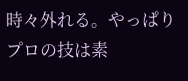時々外れる。やっぱりプロの技は素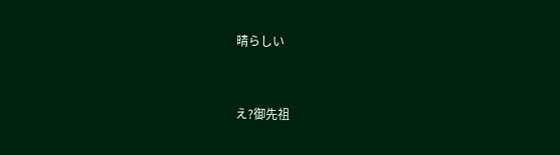晴らしい


え?御先祖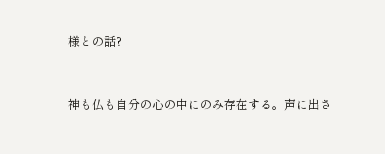様との話?


神も仏も自分の心の中にのみ存在する。声に出さ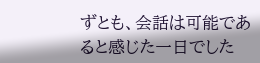ずとも、会話は可能であると感じた一日でした